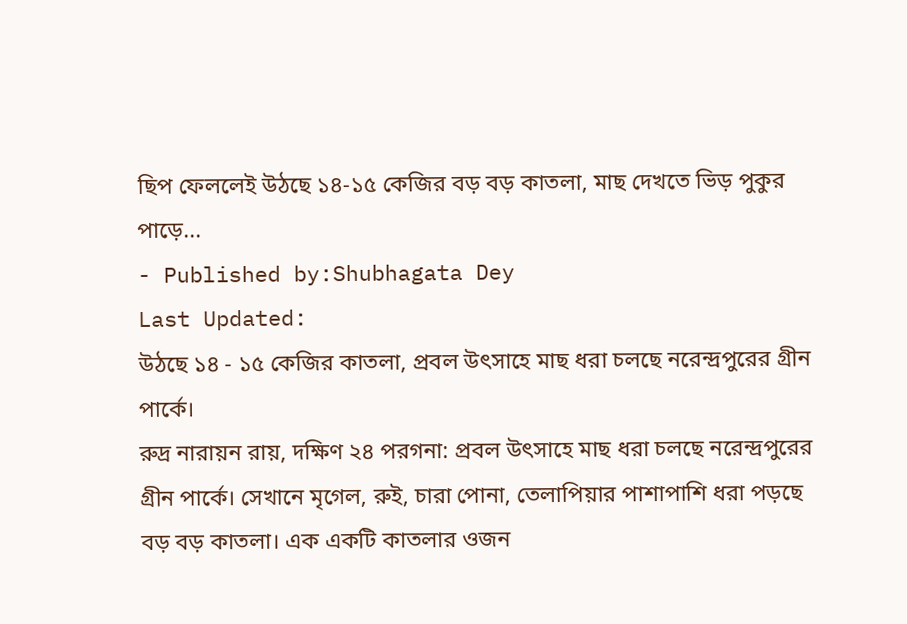ছিপ ফেললেই উঠছে ১৪-১৫ কেজির বড় বড় কাতলা, মাছ দেখতে ভিড় পুকুর পাড়ে...
- Published by:Shubhagata Dey
Last Updated:
উঠছে ১৪ - ১৫ কেজির কাতলা, প্রবল উৎসাহে মাছ ধরা চলছে নরেন্দ্রপুরের গ্রীন পার্কে।
রুদ্র নারায়ন রায়, দক্ষিণ ২৪ পরগনা: প্রবল উৎসাহে মাছ ধরা চলছে নরেন্দ্রপুরের গ্রীন পার্কে। সেখানে মৃগেল, রুই, চারা পোনা, তেলাপিয়ার পাশাপাশি ধরা পড়ছে বড় বড় কাতলা। এক একটি কাতলার ওজন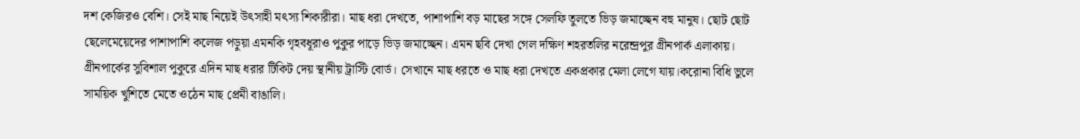দশ কেজিরও বেশি। সেই মাছ নিয়েই উৎসাহী মৎস্য শিকারীরা। মাছ ধরা দেখতে, পাশাপাশি বড় মাছের সঙ্গে সেলফি তুলতে ভিড় জমাচ্ছেন বহু মানুষ। ছোট ছোট ছেলেমেয়েদের পাশাপাশি কলেজ পড়ুয়া এমনকি গৃহবধূরাও পুকুর পাড়ে ভিড় জমাচ্ছেন। এমন ছবি দেখা গেল দক্ষিণ শহরতলির নরেন্দ্রপুর গ্রীনপার্ক এলাকায়। গ্রীনপার্কের সুবিশাল পুকুরে এদিন মাছ ধরার টিকিট দেয় স্থানীয় ট্রাস্টি বোর্ড। সেখানে মাছ ধরতে ও মাছ ধরা দেখতে একপ্রকার মেলা লেগে যায়।করোনা বিধি ভুলে সাময়িক খুশিতে মেতে ওঠেন মাছ প্রেমী বাঙালি।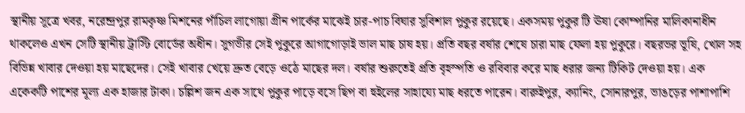স্থানীয় সূত্রে খবর, নরেন্দ্রপুর রামকৃষ্ণ মিশনের পাঁচিল লাগোয়া গ্রীন পার্কের মাঝেই চার-পাচ বিঘার সুবিশাল পুকুর রয়েছে। একসময় পুকুর টি ঊষা কোম্পানির মালিকানাধীন থাকলেও এখন সেটি স্থানীয় ট্রাস্টি বোর্ডের অধীন। সুগভীর সেই পুকুরে আগাগোড়াই ভাল মাছ চাষ হয়। প্রতি বছর বর্ষার শেষে চারা মাছ ফেলা হয় পুকুরে। বছরভর ভূষি, খোল সহ বিভিন্ন খাবার দেওয়া হয় মাছেদের। সেই খাবার খেয়ে দ্রুত বেড়ে ওঠে মাছের দল। বর্ষার শুরুতেই প্রতি বৃহস্পতি ও রবিবার করে মাছ ধরার জন্য টিকিট দেওয়া হয়। এক একেকটি পাশের মূল্য এক হাজার টাকা। চল্লিশ জন এক সাথে পুকুর পাড়ে বসে ছিপ বা হুইলের সাহায্যে মাছ ধরতে পারেন। বারুইপুর, ক্যানিং, সোনারপুর, ভাঙড়ের পাশাপাশি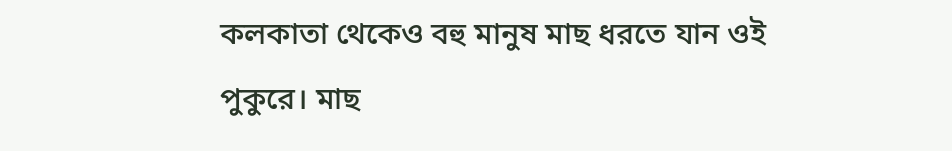কলকাতা থেকেও বহু মানুষ মাছ ধরতে যান ওই পুকুরে। মাছ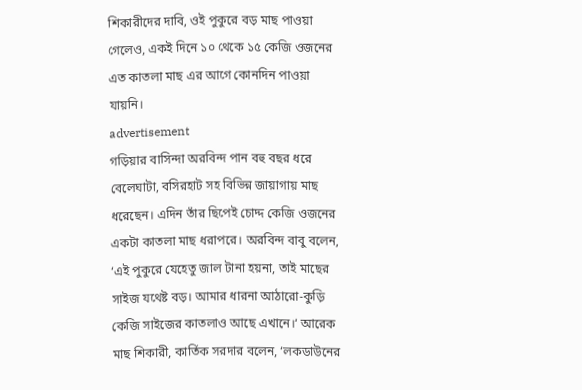শিকারীদের দাবি, ওই পুকুরে বড় মাছ পাওয়া গেলেও, একই দিনে ১০ থেকে ১৫ কেজি ওজনের এত কাতলা মাছ এর আগে কোনদিন পাওয়া যায়নি।
advertisement
গড়িয়ার বাসিন্দা অরবিন্দ পান বহু বছর ধরে বেলেঘাটা, বসিরহাট সহ বিভিন্ন জায়াগায় মাছ ধরেছেন। এদিন তাঁর ছিপেই চোদ্দ কেজি ওজনের একটা কাতলা মাছ ধরাপরে। অরবিন্দ বাবু বলেন, ‘এই পুকুরে যেহেতু জাল টানা হয়না, তাই মাছের সাইজ যথেষ্ট বড়। আমার ধারনা আঠারো-কুড়ি কেজি সাইজের কাতলাও আছে এখানে।‘ আরেক মাছ শিকারী, কার্তিক সরদার বলেন, ‘লকডাউনের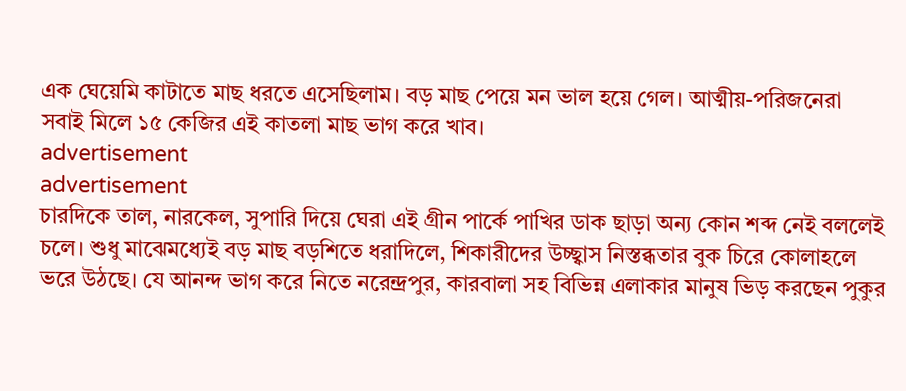এক ঘেয়েমি কাটাতে মাছ ধরতে এসেছিলাম। বড় মাছ পেয়ে মন ভাল হয়ে গেল। আত্মীয়-পরিজনেরা সবাই মিলে ১৫ কেজির এই কাতলা মাছ ভাগ করে খাব।
advertisement
advertisement
চারদিকে তাল, নারকেল, সুপারি দিয়ে ঘেরা এই গ্রীন পার্কে পাখির ডাক ছাড়া অন্য কোন শব্দ নেই বললেই চলে। শুধু মাঝেমধ্যেই বড় মাছ বড়শিতে ধরাদিলে, শিকারীদের উচ্ছ্বাস নিস্তব্ধতার বুক চিরে কোলাহলে ভরে উঠছে। যে আনন্দ ভাগ করে নিতে নরেন্দ্রপুর, কারবালা সহ বিভিন্ন এলাকার মানুষ ভিড় করছেন পুকুর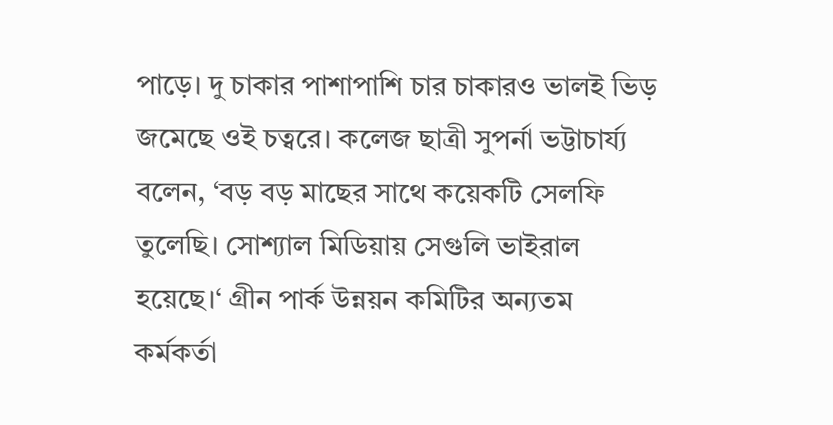পাড়ে। দু চাকার পাশাপাশি চার চাকারও ভালই ভিড় জমেছে ওই চত্বরে। কলেজ ছাত্রী সুপর্না ভট্টাচার্য্য বলেন, ‘বড় বড় মাছের সাথে কয়েকটি সেলফি তুলেছি। সোশ্যাল মিডিয়ায় সেগুলি ভাইরাল হয়েছে।‘ গ্রীন পার্ক উন্নয়ন কমিটির অন্যতম কর্মকর্তা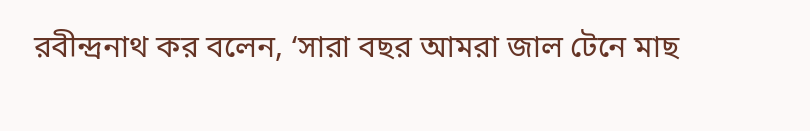রবীন্দ্রনাথ কর বলেন, ‘সারা বছর আমরা জাল টেনে মাছ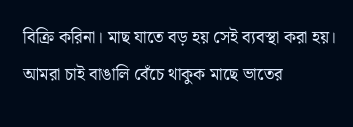বিক্রি করিনা। মাছ যাতে বড় হয় সেই ব্যবস্থা করা হয়। আমরা চাই বাঙালি বেঁচে থাকুক মাছে ভাতের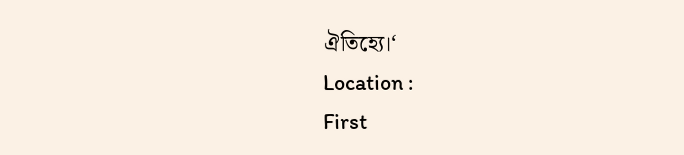ঐতিহ্যে।‘
Location :
First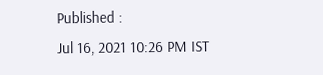Published :
Jul 16, 2021 10:26 PM IST